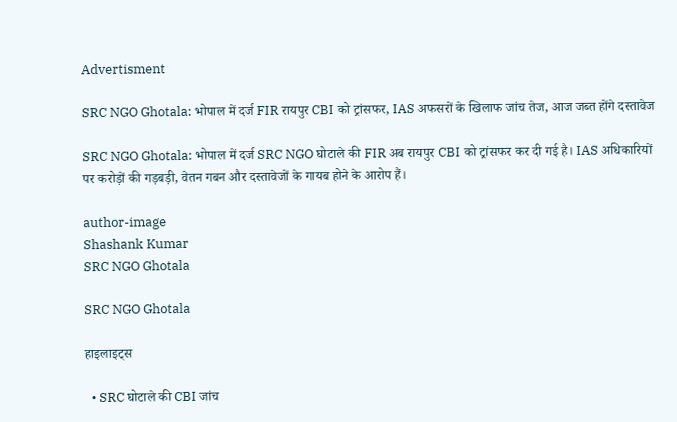Advertisment

SRC NGO Ghotala: भोपाल में दर्ज FIR रायपुर CBI को ट्रांसफर, IAS अफसरों के खिलाफ जांच तेज, आज जब्त होंगे दस्तावेज

SRC NGO Ghotala: भोपाल में दर्ज SRC NGO घोटाले की FIR अब रायपुर CBI को ट्रांसफर कर दी गई है। IAS अधिकारियों पर करोड़ों की गड़बड़ी, वेतन गबन और दस्तावेजों के गायब होने के आरोप हैं।

author-image
Shashank Kumar
SRC NGO Ghotala

SRC NGO Ghotala

हाइलाइट्स

  • SRC घोटाले की CBI जांच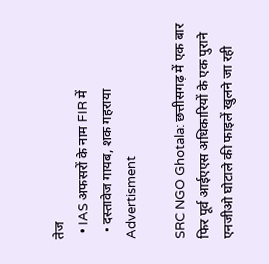तेज
  • IAS अफसरों के नाम FIR में
  • दस्तावेज गायब, शक गहराया
Advertisment

SRC NGO Ghotala: छत्तीसगढ़ में एक बार फिर पूर्व आईएएस अधिकारियों के एक पुराने एनजीओ घोटाले की फाइलें खुलने जा रही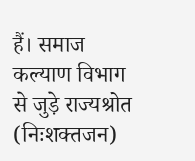हैं। समाज कल्याण विभाग से जुड़े राज्यश्रोत (निःशक्तजन)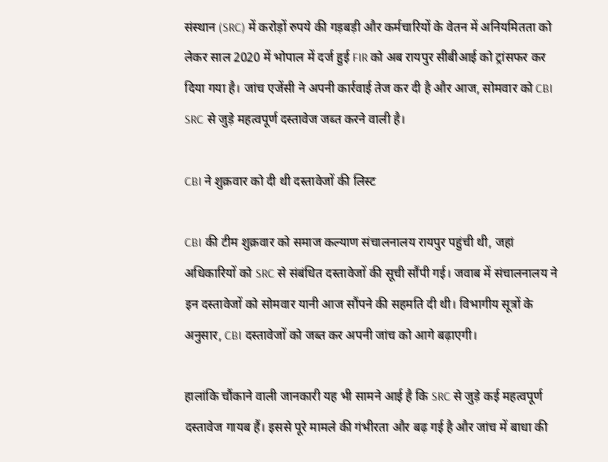संस्थान (SRC) में करोड़ों रुपये की गड़बड़ी और कर्मचारियों के वेतन में अनियमितता को लेकर साल 2020 में भोपाल में दर्ज हुई FIR को अब रायपुर सीबीआई को ट्रांसफर कर दिया गया है। जांच एजेंसी ने अपनी कार्रवाई तेज कर दी है और आज, सोमवार को CBI SRC से जुड़े महत्वपूर्ण दस्तावेज जब्त करने वाली है।

CBI ने शुक्रवार को दी थी दस्तावेजों की लिस्ट

CBI की टीम शुक्रवार को समाज कल्याण संचालनालय रायपुर पहुंची थी, जहां अधिकारियों को SRC से संबंधित दस्तावेजों की सूची सौंपी गई। जवाब में संचालनालय ने इन दस्तावेजों को सोमवार यानी आज सौंपने की सहमति दी थी। विभागीय सूत्रों के अनुसार, CBI दस्तावेजों को जब्त कर अपनी जांच को आगे बढ़ाएगी।

हालांकि चौंकाने वाली जानकारी यह भी सामने आई है कि SRC से जुड़े कई महत्वपूर्ण दस्तावेज गायब हैं। इससे पूरे मामले की गंभीरता और बढ़ गई है और जांच में बाधा की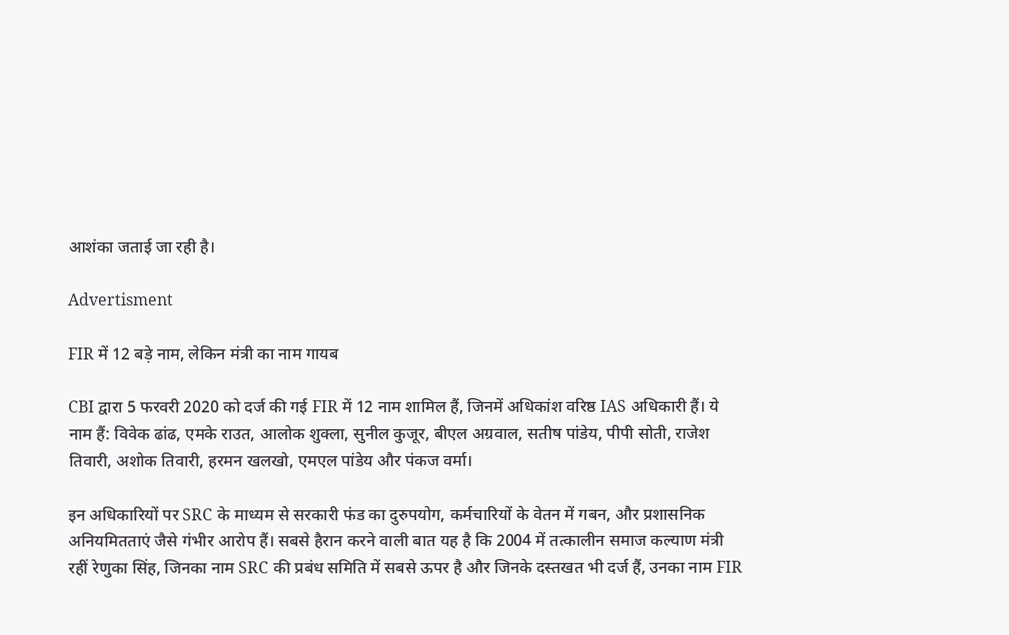आशंका जताई जा रही है।

Advertisment

FIR में 12 बड़े नाम, लेकिन मंत्री का नाम गायब

CBI द्वारा 5 फरवरी 2020 को दर्ज की गई FIR में 12 नाम शामिल हैं, जिनमें अधिकांश वरिष्ठ IAS अधिकारी हैं। ये नाम हैं: विवेक ढांढ, एमके राउत, आलोक शुक्ला, सुनील कुजूर, बीएल अग्रवाल, सतीष पांडेय, पीपी सोती, राजेश तिवारी, अशोक तिवारी, हरमन खलखो, एमएल पांडेय और पंकज वर्मा।

इन अधिकारियों पर SRC के माध्यम से सरकारी फंड का दुरुपयोग, कर्मचारियों के वेतन में गबन, और प्रशासनिक अनियमितताएं जैसे गंभीर आरोप हैं। सबसे हैरान करने वाली बात यह है कि 2004 में तत्कालीन समाज कल्याण मंत्री रहीं रेणुका सिंह, जिनका नाम SRC की प्रबंध समिति में सबसे ऊपर है और जिनके दस्तखत भी दर्ज हैं, उनका नाम FIR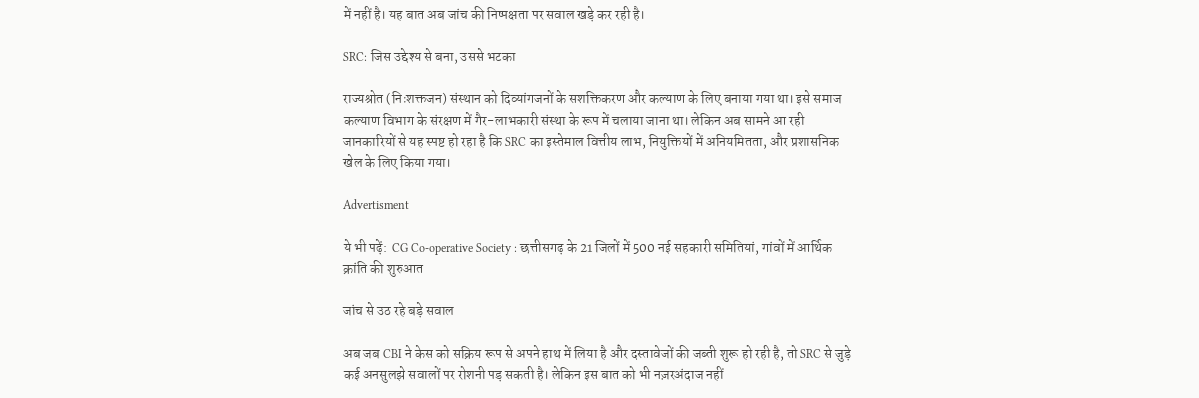में नहीं है। यह बात अब जांच की निष्पक्षता पर सवाल खड़े कर रही है।

SRC: जिस उद्देश्य से बना, उससे भटका

राज्यश्रोत (निःशक्तजन) संस्थान को दिव्यांगजनों के सशक्तिकरण और कल्याण के लिए बनाया गया था। इसे समाज कल्याण विभाग के संरक्षण में गैर-लाभकारी संस्था के रूप में चलाया जाना था। लेकिन अब सामने आ रही जानकारियों से यह स्पष्ट हो रहा है कि SRC का इस्तेमाल वित्तीय लाभ, नियुक्तियों में अनियमितता, और प्रशासनिक खेल के लिए किया गया।

Advertisment

ये भी पढ़ें:  CG Co-operative Society : छत्तीसगढ़ के 21 जिलों में 500 नई सहकारी समितियां, गांवों में आर्थिक क्रांति की शुरुआत

जांच से उठ रहे बड़े सवाल

अब जब CBI ने केस को सक्रिय रूप से अपने हाथ में लिया है और दस्तावेजों की जब्ती शुरू हो रही है, तो SRC से जुड़े कई अनसुलझे सवालों पर रोशनी पड़ सकती है। लेकिन इस बात को भी नज़रअंदाज नहीं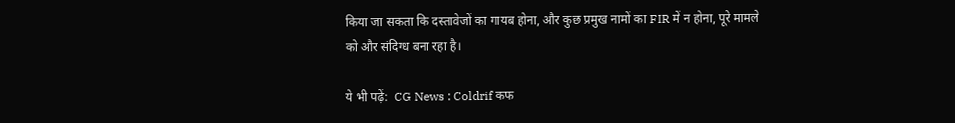किया जा सकता कि दस्तावेजों का गायब होना, और कुछ प्रमुख नामों का FIR में न होना, पूरे मामले को और संदिग्ध बना रहा है।

ये भी पढ़ें:  CG News : Coldrif कफ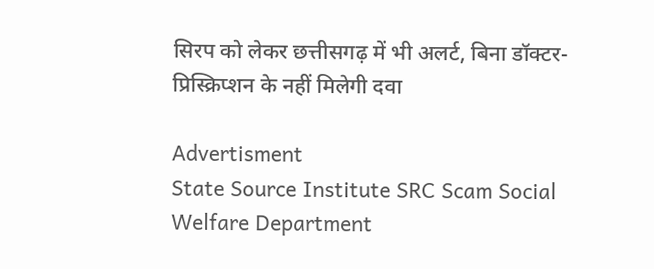सिरप को लेकर छत्तीसगढ़ में भी अलर्ट, बिना डॉक्टर-प्रिस्क्रिप्शन के नहीं मिलेगी दवा

Advertisment
State Source Institute SRC Scam Social Welfare Department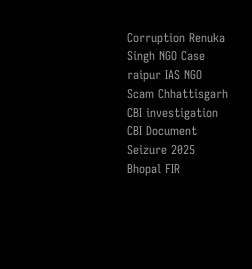Corruption Renuka Singh NGO Case raipur IAS NGO Scam Chhattisgarh CBI investigation CBI Document Seizure 2025 Bhopal FIR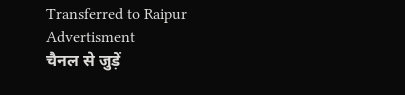Transferred to Raipur
Advertisment
चैनल से जुड़ें